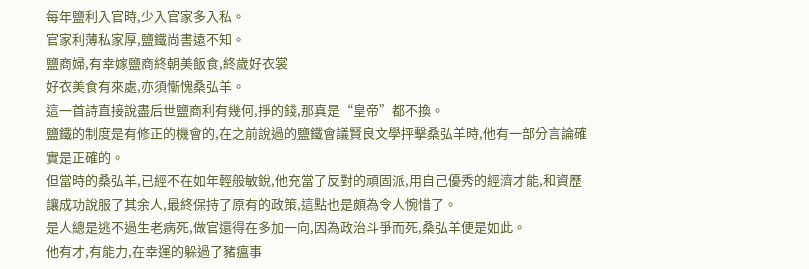每年鹽利入官時,少入官家多入私。
官家利薄私家厚,鹽鐵尚書遠不知。
鹽商婦,有幸嫁鹽商終朝美飯食,終歲好衣裳
好衣美食有來處,亦須慚愧桑弘羊。
這一首詩直接說盡后世鹽商利有幾何,掙的錢,那真是“皇帝”都不換。
鹽鐵的制度是有修正的機會的,在之前說過的鹽鐵會議賢良文學抨擊桑弘羊時,他有一部分言論確實是正確的。
但當時的桑弘羊,已經不在如年輕般敏銳,他充當了反對的頑固派,用自己優秀的經濟才能,和資歷讓成功說服了其余人,最終保持了原有的政策,這點也是頗為令人惋惜了。
是人總是逃不過生老病死,做官還得在多加一向,因為政治斗爭而死,桑弘羊便是如此。
他有才,有能力,在幸運的躲過了豬瘟事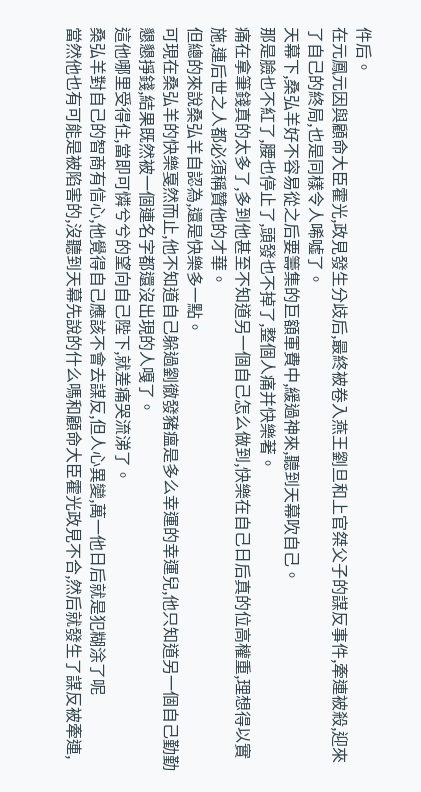件后。
在元鳳元因與顧命大臣霍光,政見發生分歧后,最終被卷入燕王劉旦和上官桀父子的謀反事件,牽連被殺,迎來了自己的終局,也是同樣令人唏噓了。
天幕下,桑弘羊好不容易從之后要籌集的巨額軍費中,緩過神來,聽到天幕吹自己。
那是臉也不紅了,腰也停止了,頭發也不掉了,整個人痛并快樂著。
痛在拿筆錢真的太多了,多到他甚至不知道另一個自己怎么做到,快樂在自己日后真的位高權重,理想得以實施,連后世之人都必須稱贊他的才華。
但總的來說桑弘羊自認為,還是快樂多一點。
可現在桑弘羊的快樂戛然而止,他不知道自己躲過劉徹發豬瘟是多么幸運的幸運兒,他只知道另一個自己勤勤懇懇掙錢,結果既然被一個連名字都還沒出現的人嘎了。
這他哪里受得住,當即可憐兮兮的望向自己陛下,就差痛哭流涕了。
桑弘羊對自己的智商有信心,他覺得自己應該不會去謀反,但人心異變,萬一他日后就是犯糊涂了呢
當然他也有可能是被陷害的,沒聽到天幕先說的什么嗎和顧命大臣霍光政見不合,然后就發生了謀反被牽連,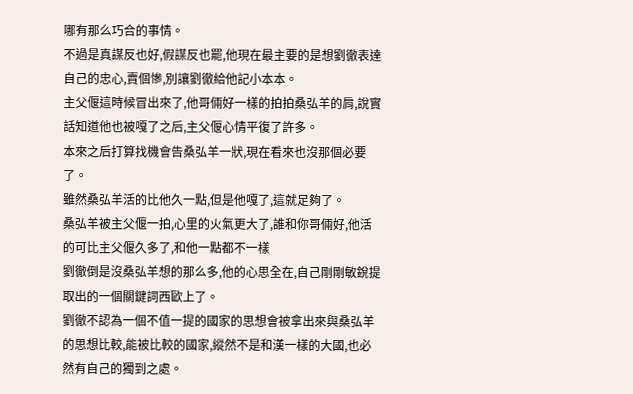哪有那么巧合的事情。
不過是真謀反也好,假謀反也罷,他現在最主要的是想劉徹表達自己的忠心,賣個慘,別讓劉徹給他記小本本。
主父偃這時候冒出來了,他哥倆好一樣的拍拍桑弘羊的肩,說實話知道他也被嘎了之后,主父偃心情平復了許多。
本來之后打算找機會告桑弘羊一狀,現在看來也沒那個必要了。
雖然桑弘羊活的比他久一點,但是他嘎了,這就足夠了。
桑弘羊被主父偃一拍,心里的火氣更大了,誰和你哥倆好,他活的可比主父偃久多了,和他一點都不一樣
劉徹倒是沒桑弘羊想的那么多,他的心思全在,自己剛剛敏銳提取出的一個關鍵詞西歐上了。
劉徹不認為一個不值一提的國家的思想會被拿出來與桑弘羊的思想比較,能被比較的國家,縱然不是和漢一樣的大國,也必然有自己的獨到之處。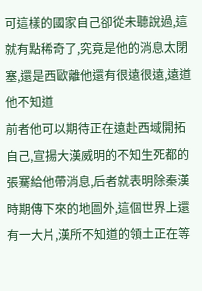可這樣的國家自己卻從未聽說過,這就有點稀奇了,究竟是他的消息太閉塞,還是西歐離他還有很遠很遠,遠道他不知道
前者他可以期待正在遠赴西域開拓自己,宣揚大漢威明的不知生死都的張騫給他帶消息,后者就表明除秦漢時期傳下來的地圖外,這個世界上還有一大片,漢所不知道的領土正在等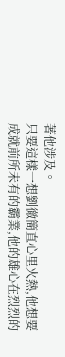著他涉及。
只要這樣一想劉徹簡直心里火熱,他想要成就前所未有的霸業,他的雄心在烈烈的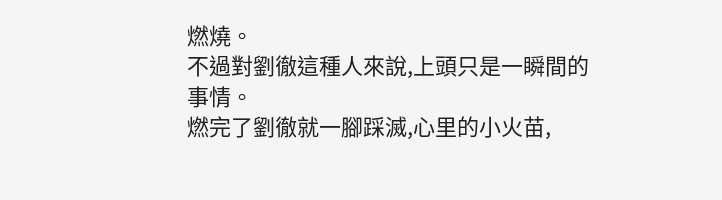燃燒。
不過對劉徹這種人來說,上頭只是一瞬間的事情。
燃完了劉徹就一腳踩滅,心里的小火苗,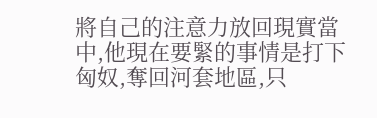將自己的注意力放回現實當中,他現在要緊的事情是打下匈奴,奪回河套地區,只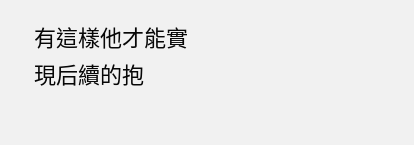有這樣他才能實現后續的抱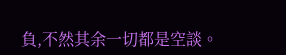負,不然其余一切都是空談。